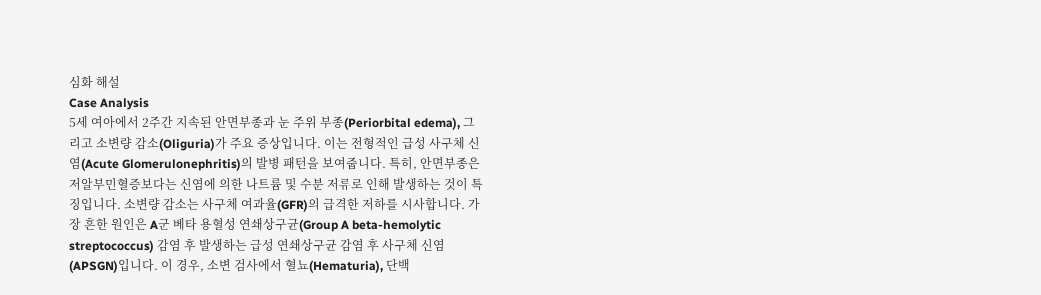심화 해설
Case Analysis
5세 여아에서 2주간 지속된 안면부종과 눈 주위 부종(Periorbital edema), 그리고 소변량 감소(Oliguria)가 주요 증상입니다. 이는 전형적인 급성 사구체 신염(Acute Glomerulonephritis)의 발병 패턴을 보여줍니다. 특히, 안면부종은 저알부민혈증보다는 신염에 의한 나트륨 및 수분 저류로 인해 발생하는 것이 특징입니다. 소변량 감소는 사구체 여과율(GFR)의 급격한 저하를 시사합니다. 가장 흔한 원인은 A군 베타 용혈성 연쇄상구균(Group A beta-hemolytic streptococcus) 감염 후 발생하는 급성 연쇄상구균 감염 후 사구체 신염(APSGN)입니다. 이 경우, 소변 검사에서 혈뇨(Hematuria), 단백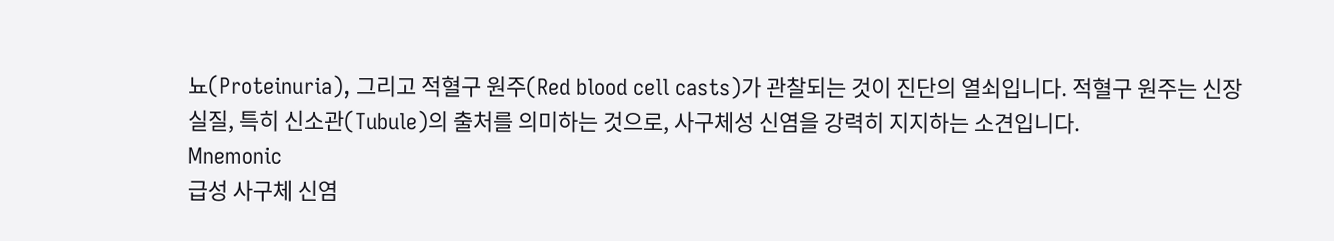뇨(Proteinuria), 그리고 적혈구 원주(Red blood cell casts)가 관찰되는 것이 진단의 열쇠입니다. 적혈구 원주는 신장 실질, 특히 신소관(Tubule)의 출처를 의미하는 것으로, 사구체성 신염을 강력히 지지하는 소견입니다.
Mnemonic
급성 사구체 신염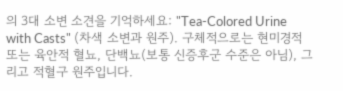의 3대 소변 소견을 기억하세요: "Tea-Colored Urine with Casts" (차색 소변과 원주). 구체적으로는 현미경적 또는 육안적 혈뇨, 단백뇨(보통 신증후군 수준은 아님), 그리고 적혈구 원주입니다.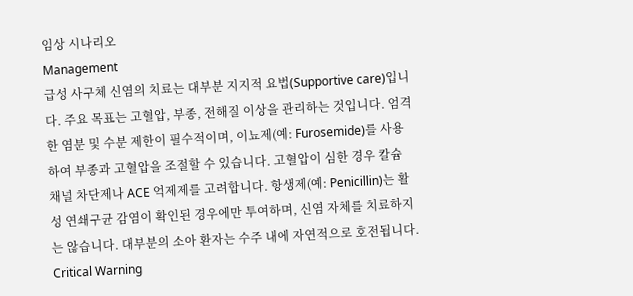임상 시나리오
Management
급성 사구체 신염의 치료는 대부분 지지적 요법(Supportive care)입니다. 주요 목표는 고혈압, 부종, 전해질 이상을 관리하는 것입니다. 엄격한 염분 및 수분 제한이 필수적이며, 이뇨제(예: Furosemide)를 사용하여 부종과 고혈압을 조절할 수 있습니다. 고혈압이 심한 경우 칼슘 채널 차단제나 ACE 억제제를 고려합니다. 항생제(예: Penicillin)는 활성 연쇄구균 감염이 확인된 경우에만 투여하며, 신염 자체를 치료하지는 않습니다. 대부분의 소아 환자는 수주 내에 자연적으로 호전됩니다.
Critical Warning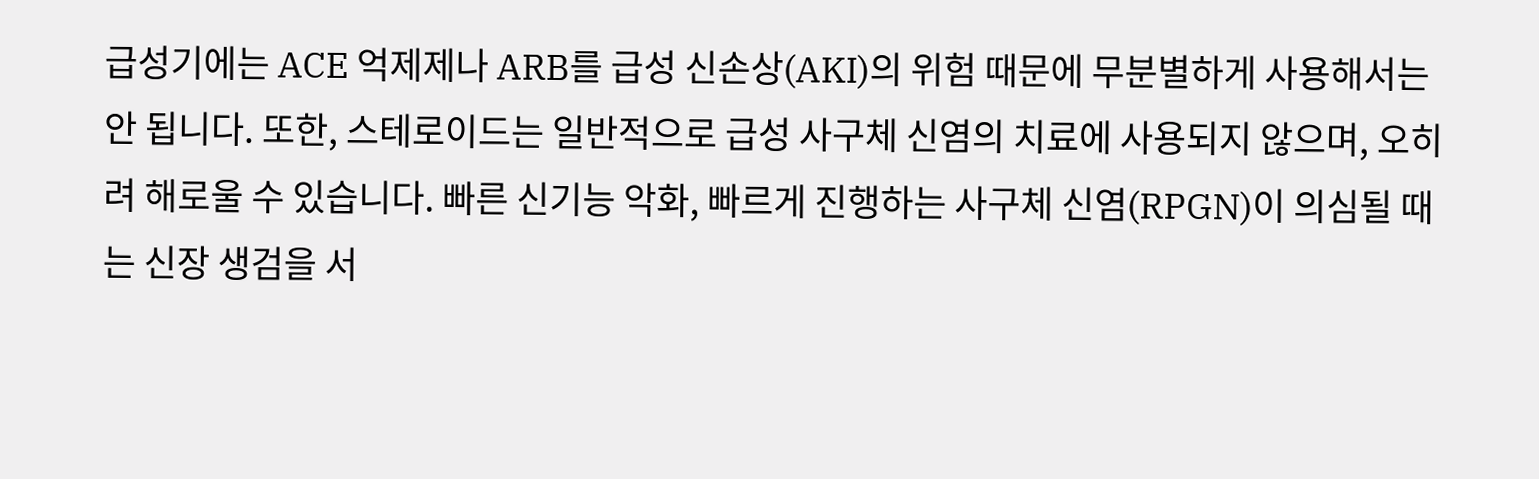급성기에는 ACE 억제제나 ARB를 급성 신손상(AKI)의 위험 때문에 무분별하게 사용해서는 안 됩니다. 또한, 스테로이드는 일반적으로 급성 사구체 신염의 치료에 사용되지 않으며, 오히려 해로울 수 있습니다. 빠른 신기능 악화, 빠르게 진행하는 사구체 신염(RPGN)이 의심될 때는 신장 생검을 서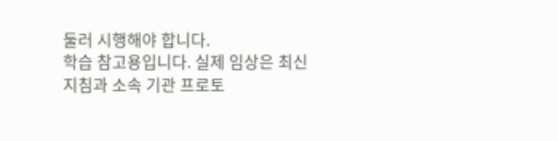둘러 시행해야 합니다.
학습 참고용입니다. 실제 임상은 최신 지침과 소속 기관 프로토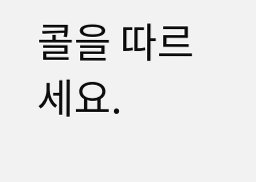콜을 따르세요.